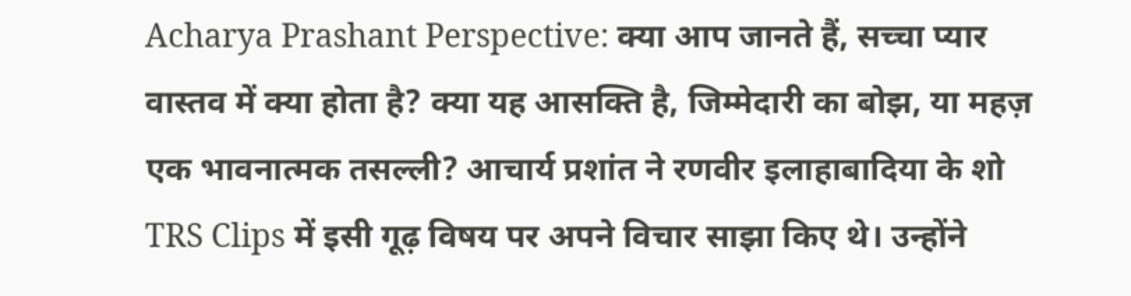Acharya Prashant Perspective: क्या आप जानते हैं, सच्चा प्यार वास्तव में क्या होता है? क्या यह आसक्ति है, जिम्मेदारी का बोझ, या महज़ एक भावनात्मक तसल्ली? आचार्य प्रशांत ने रणवीर इलाहाबादिया के शो TRS Clips में इसी गूढ़ विषय पर अपने विचार साझा किए थे। उन्होंने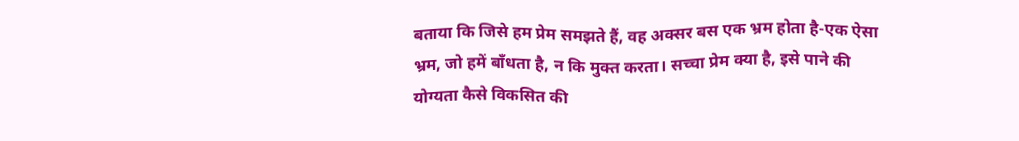बताया कि जिसे हम प्रेम समझते हैं, वह अक्सर बस एक भ्रम होता है-एक ऐसा भ्रम, जो हमें बाँधता है, न कि मुक्त करता। सच्चा प्रेम क्या है, इसे पाने की योग्यता कैसे विकसित की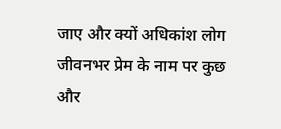जाए और क्यों अधिकांश लोग जीवनभर प्रेम के नाम पर कुछ और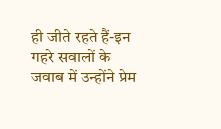ही जीते रहते हैं-इन गहरे सवालों के जवाब में उन्होंने प्रेम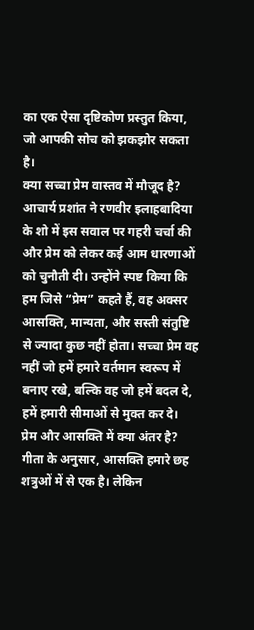का एक ऐसा दृष्टिकोण प्रस्तुत किया, जो आपकी सोच को झकझोर सकता है।
क्या सच्चा प्रेम वास्तव में मौजूद है?
आचार्य प्रशांत ने रणवीर इलाहबादिया के शो में इस सवाल पर गहरी चर्चा की और प्रेम को लेकर कई आम धारणाओं को चुनौती दी। उन्होंने स्पष्ट किया कि हम जिसे “प्रेम” कहते हैं, वह अक्सर आसक्ति, मान्यता, और सस्ती संतुष्टि से ज्यादा कुछ नहीं होता। सच्चा प्रेम वह नहीं जो हमें हमारे वर्तमान स्वरूप में बनाए रखे, बल्कि वह जो हमें बदल दे, हमें हमारी सीमाओं से मुक्त कर दे।
प्रेम और आसक्ति में क्या अंतर है?
गीता के अनुसार, आसक्ति हमारे छह शत्रुओं में से एक है। लेकिन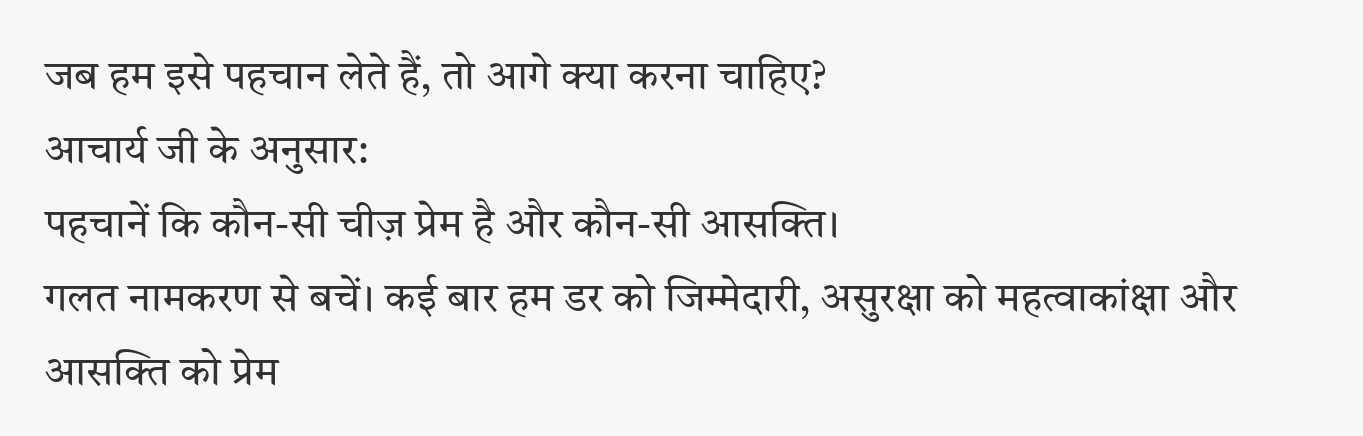जब हम इसे पहचान लेते हैं, तो आगे क्या करना चाहिए?
आचार्य जी के अनुसार:
पहचानें कि कौन-सी चीज़ प्रेम है और कौन-सी आसक्ति।
गलत नामकरण से बचें। कई बार हम डर को जिम्मेदारी, असुरक्षा को महत्वाकांक्षा और आसक्ति को प्रेम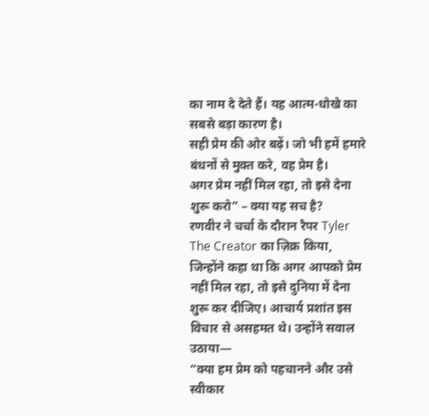का नाम दे देते हैं। यह आत्म-धोखे का सबसे बड़ा कारण है।
सही प्रेम की ओर बढ़ें। जो भी हमें हमारे बंधनों से मुक्त करे, वह प्रेम है।
अगर प्रेम नहीं मिल रहा, तो इसे देना शुरू करो” – क्या यह सच है?
रणवीर ने चर्चा के दौरान रैपर Tyler The Creator का ज़िक्र किया, जिन्होंने कहा था कि अगर आपको प्रेम नहीं मिल रहा, तो इसे दुनिया में देना शुरू कर दीजिए। आचार्य प्रशांत इस विचार से असहमत थे। उन्होंने सवाल उठाया—
“क्या हम प्रेम को पहचानने और उसे स्वीकार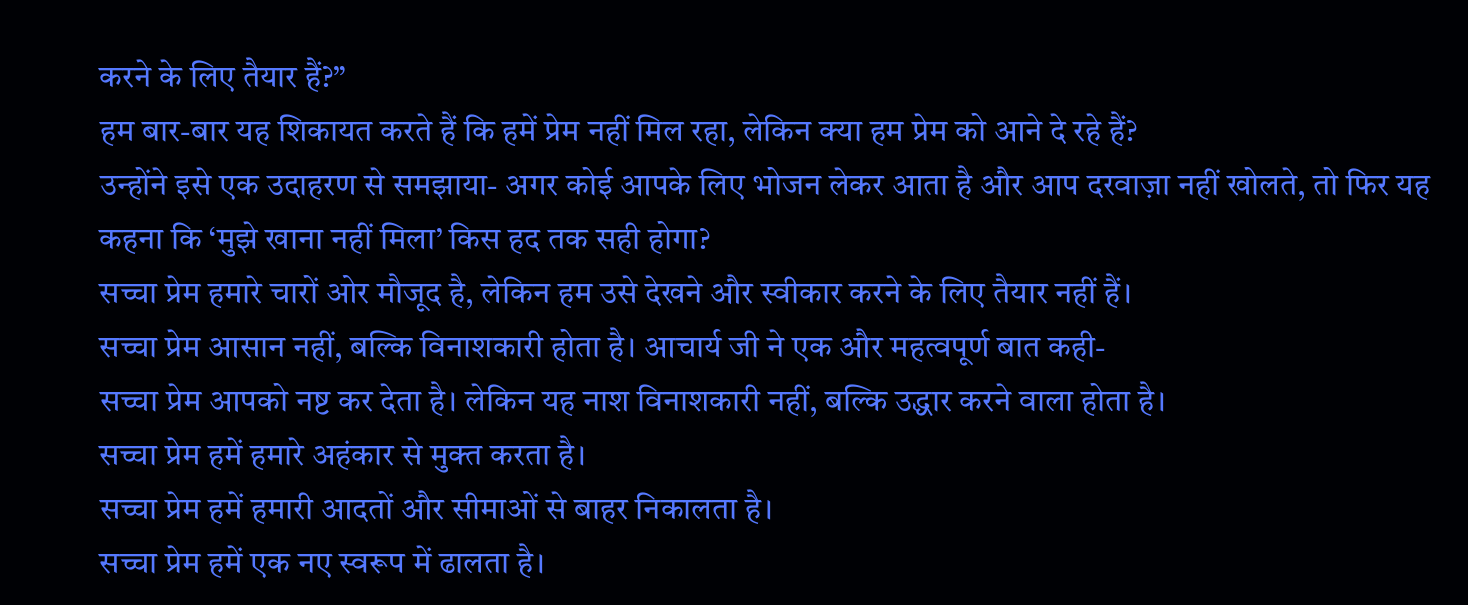करने के लिए तैयार हैं?”
हम बार-बार यह शिकायत करते हैं कि हमें प्रेम नहीं मिल रहा, लेकिन क्या हम प्रेम को आने दे रहे हैं?
उन्होंने इसे एक उदाहरण से समझाया- अगर कोई आपके लिए भोजन लेकर आता है और आप दरवाज़ा नहीं खोलते, तो फिर यह कहना कि ‘मुझे खाना नहीं मिला’ किस हद तक सही होगा?
सच्चा प्रेम हमारे चारों ओर मौजूद है, लेकिन हम उसे देखने और स्वीकार करने के लिए तैयार नहीं हैं।
सच्चा प्रेम आसान नहीं, बल्कि विनाशकारी होता है। आचार्य जी ने एक और महत्वपूर्ण बात कही-
सच्चा प्रेम आपको नष्ट कर देता है। लेकिन यह नाश विनाशकारी नहीं, बल्कि उद्धार करने वाला होता है।
सच्चा प्रेम हमें हमारे अहंकार से मुक्त करता है।
सच्चा प्रेम हमें हमारी आदतों और सीमाओं से बाहर निकालता है।
सच्चा प्रेम हमें एक नए स्वरूप में ढालता है।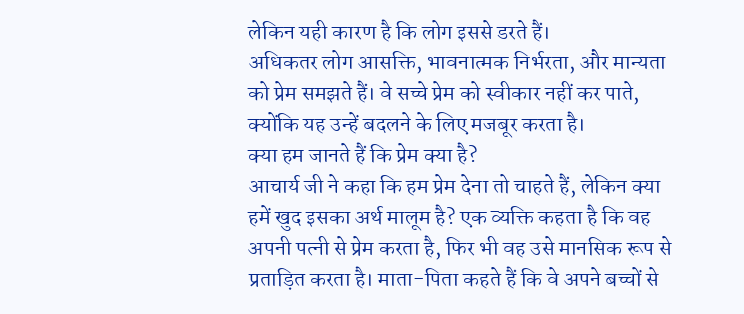लेकिन यही कारण है कि लोग इससे डरते हैं।
अधिकतर लोग आसक्ति, भावनात्मक निर्भरता, और मान्यता को प्रेम समझते हैं। वे सच्चे प्रेम को स्वीकार नहीं कर पाते, क्योंकि यह उन्हें बदलने के लिए मजबूर करता है।
क्या हम जानते हैं कि प्रेम क्या है?
आचार्य जी ने कहा कि हम प्रेम देना तो चाहते हैं, लेकिन क्या हमें खुद इसका अर्थ मालूम है? एक व्यक्ति कहता है कि वह अपनी पत्नी से प्रेम करता है, फिर भी वह उसे मानसिक रूप से प्रताड़ित करता है। माता-पिता कहते हैं कि वे अपने बच्चों से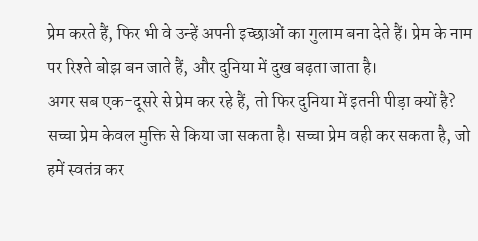प्रेम करते हैं, फिर भी वे उन्हें अपनी इच्छाओं का गुलाम बना देते हैं। प्रेम के नाम पर रिश्ते बोझ बन जाते हैं, और दुनिया में दुख बढ़ता जाता है।
अगर सब एक-दूसरे से प्रेम कर रहे हैं, तो फिर दुनिया में इतनी पीड़ा क्यों है?
सच्चा प्रेम केवल मुक्ति से किया जा सकता है। सच्चा प्रेम वही कर सकता है, जो हमें स्वतंत्र कर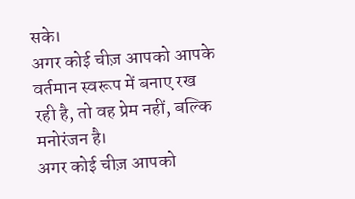सके।
अगर कोई चीज़ आपको आपके वर्तमान स्वरूप में बनाए रख रही है, तो वह प्रेम नहीं, बल्कि मनोरंजन है।
अगर कोई चीज़ आपको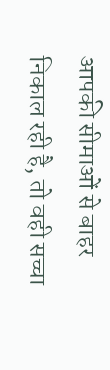आपकी सीमाओं से बाहर निकाल रही है, तो वही सच्चा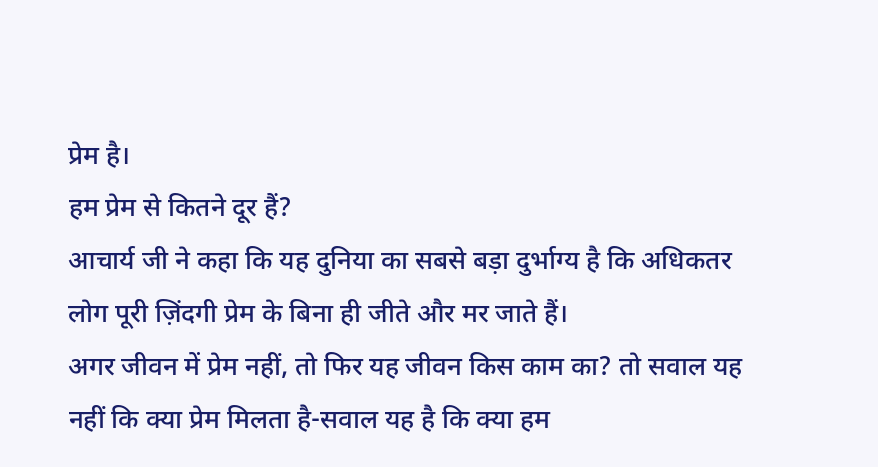प्रेम है।
हम प्रेम से कितने दूर हैं?
आचार्य जी ने कहा कि यह दुनिया का सबसे बड़ा दुर्भाग्य है कि अधिकतर लोग पूरी ज़िंदगी प्रेम के बिना ही जीते और मर जाते हैं।
अगर जीवन में प्रेम नहीं, तो फिर यह जीवन किस काम का? तो सवाल यह नहीं कि क्या प्रेम मिलता है-सवाल यह है कि क्या हम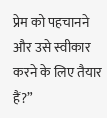प्रेम को पहचानने और उसे स्वीकार करने के लिए तैयार हैं?”